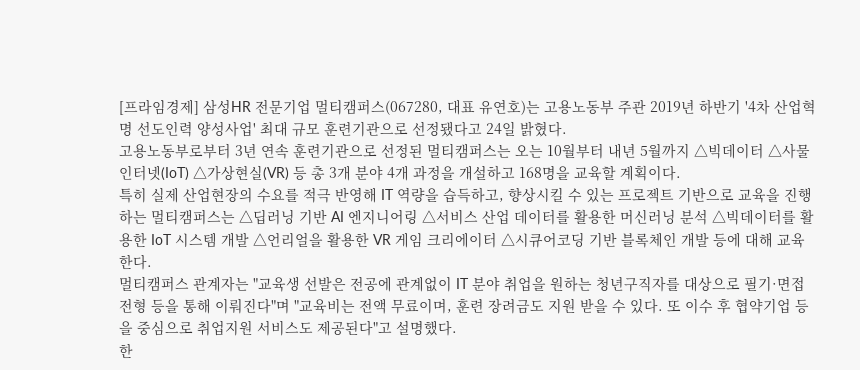[프라임경제] 삼성HR 전문기업 멀티캠퍼스(067280, 대표 유연호)는 고용노동부 주관 2019년 하반기 '4차 산업혁명 선도인력 양성사업' 최대 규모 훈련기관으로 선정됐다고 24일 밝혔다.
고용노동부로부터 3년 연속 훈련기관으로 선정된 멀티캠퍼스는 오는 10월부터 내년 5월까지 △빅데이터 △사물인터넷(IoT) △가상현실(VR) 등 총 3개 분야 4개 과정을 개설하고 168명을 교육할 계획이다.
특히 실제 산업현장의 수요를 적극 반영해 IT 역량을 습득하고, 향상시킬 수 있는 프로젝트 기반으로 교육을 진행하는 멀티캠퍼스는 △딥러닝 기반 AI 엔지니어링 △서비스 산업 데이터를 활용한 머신러닝 분석 △빅데이터를 활용한 IoT 시스템 개발 △언리얼을 활용한 VR 게임 크리에이터 △시큐어코딩 기반 블록체인 개발 등에 대해 교육한다.
멀티캠퍼스 관계자는 "교육생 선발은 전공에 관계없이 IT 분야 취업을 원하는 청년구직자를 대상으로 필기·면접전형 등을 통해 이뤄진다"며 "교육비는 전액 무료이며, 훈련 장려금도 지원 받을 수 있다. 또 이수 후 협약기업 등을 중심으로 취업지원 서비스도 제공된다"고 설명했다.
한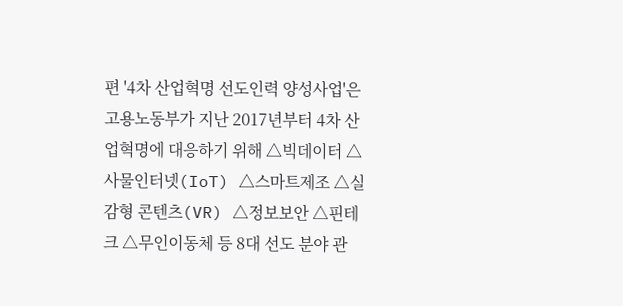편 '4차 산업혁명 선도인력 양성사업'은 고용노동부가 지난 2017년부터 4차 산업혁명에 대응하기 위해 △빅데이터 △사물인터넷(IoT) △스마트제조 △실감형 콘텐츠(VR) △정보보안 △핀테크 △무인이동체 등 8대 선도 분야 관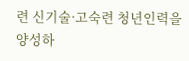련 신기술·고숙련 청년인력을 양성하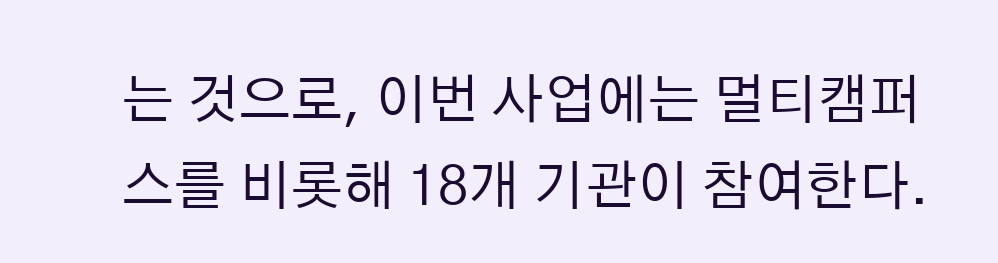는 것으로, 이번 사업에는 멀티캠퍼스를 비롯해 18개 기관이 참여한다.